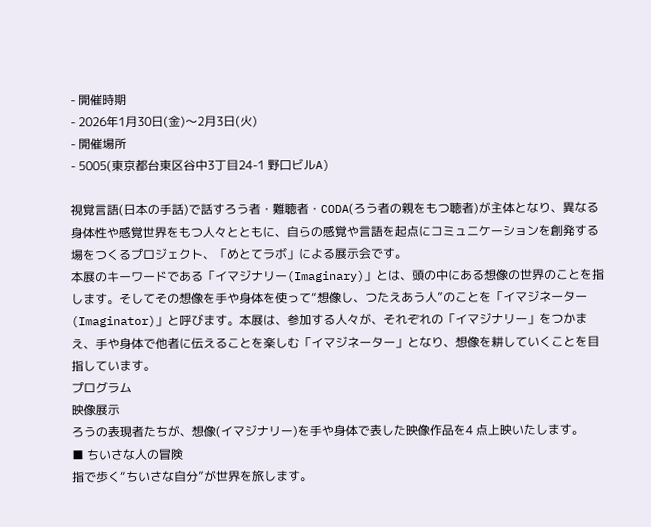- 開催時期
- 2026年1月30日(金)〜2月3日(火)
- 開催場所
- 5005(東京都台東区谷中3丁目24-1 野口ビルA)

視覚言語(日本の手話)で話すろう者・難聴者・CODA(ろう者の親をもつ聴者)が主体となり、異なる身体性や感覚世界をもつ人々とともに、自らの感覚や言語を起点にコミュニケーションを創発する場をつくるプロジェクト、「めとてラボ」による展示会です。
本展のキーワードである「イマジナリー(Imaginary)」とは、頭の中にある想像の世界のことを指します。そしてその想像を手や身体を使って“想像し、つたえあう人”のことを「イマジネーター(Imaginator)」と呼びます。本展は、参加する人々が、それぞれの「イマジナリー」をつかまえ、手や身体で他者に伝えることを楽しむ「イマジネーター」となり、想像を耕していくことを目指しています。
プログラム
映像展示
ろうの表現者たちが、想像(イマジナリー)を手や身体で表した映像作品を4 点上映いたします。
■ ちいさな人の冒険
指で歩く“ちいさな自分”が世界を旅します。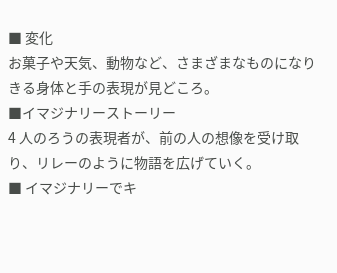■ 変化
お菓子や天気、動物など、さまざまなものになりきる身体と手の表現が見どころ。
■イマジナリーストーリー
4 人のろうの表現者が、前の人の想像を受け取り、リレーのように物語を広げていく。
■ イマジナリーでキ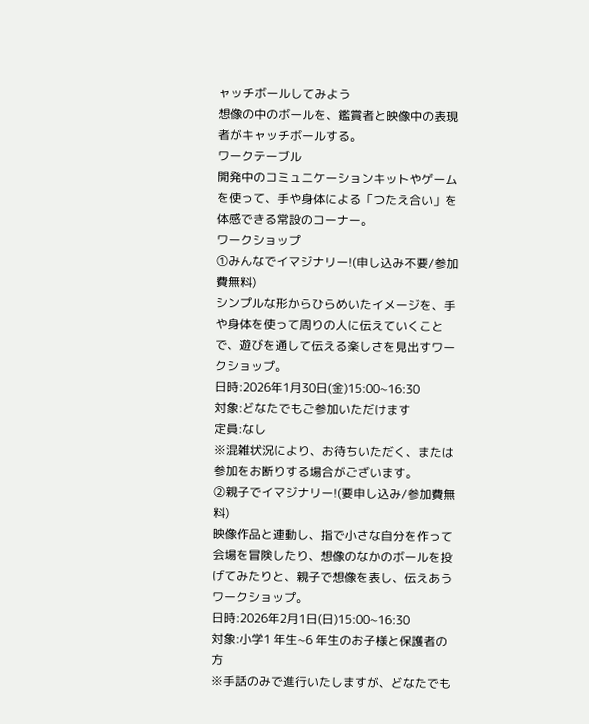ャッチボールしてみよう
想像の中のボールを、鑑賞者と映像中の表現者がキャッチボールする。
ワークテーブル
開発中のコミュニケーションキットやゲームを使って、手や身体による「つたえ合い」を体感できる常設のコーナー。
ワークショップ
①みんなでイマジナリー!(申し込み不要/参加費無料)
シンプルな形からひらめいたイメージを、手や身体を使って周りの人に伝えていくことで、遊びを通して伝える楽しさを見出すワークショップ。
日時:2026年1月30日(金)15:00~16:30
対象:どなたでもご参加いただけます
定員:なし
※混雑状況により、お待ちいただく、または参加をお断りする場合がございます。
②親子でイマジナリー!(要申し込み/参加費無料)
映像作品と連動し、指で小さな自分を作って会場を冒険したり、想像のなかのボールを投げてみたりと、親子で想像を表し、伝えあうワークショップ。
日時:2026年2月1日(日)15:00~16:30
対象:小学1 年生~6 年生のお子様と保護者の方
※手話のみで進行いたしますが、どなたでも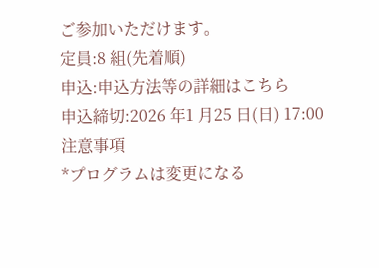ご参加いただけます。
定員:8 組(先着順)
申込:申込方法等の詳細はこちら
申込締切:2026 年1 月25 日(日) 17:00
注意事項
*プログラムは変更になる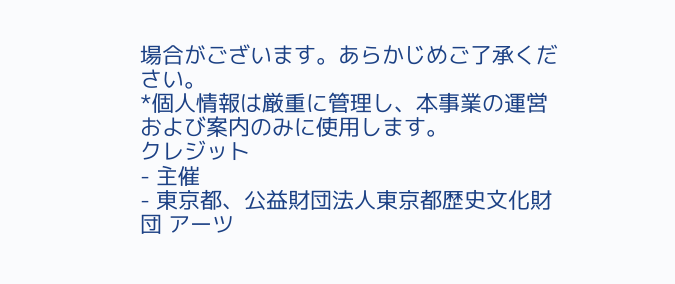場合がございます。あらかじめご了承ください。
*個人情報は厳重に管理し、本事業の運営および案内のみに使用します。
クレジット
- 主催
- 東京都、公益財団法人東京都歴史文化財団 アーツ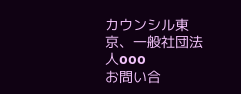カウンシル東京、一般社団法人ooo
お問い合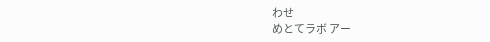わせ
めとてラボ アー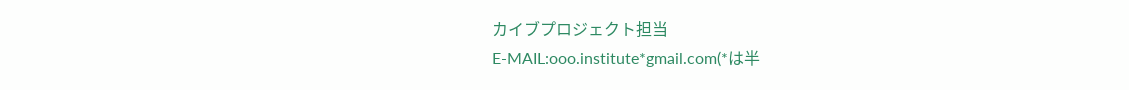カイブプロジェクト担当
E-MAIL:ooo.institute*gmail.com(*は半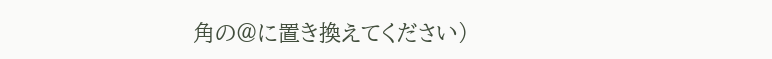角の@に置き換えてください)